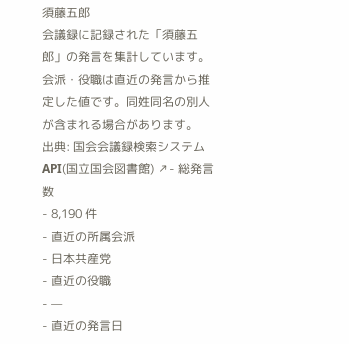須藤五郎
会議録に記録された「須藤五郎」の発言を集計しています。会派・役職は直近の発言から推定した値です。同姓同名の別人が含まれる場合があります。
出典: 国会会議録検索システム API(国立国会図書館) ↗- 総発言数
- 8,190 件
- 直近の所属会派
- 日本共産党
- 直近の役職
- —
- 直近の発言日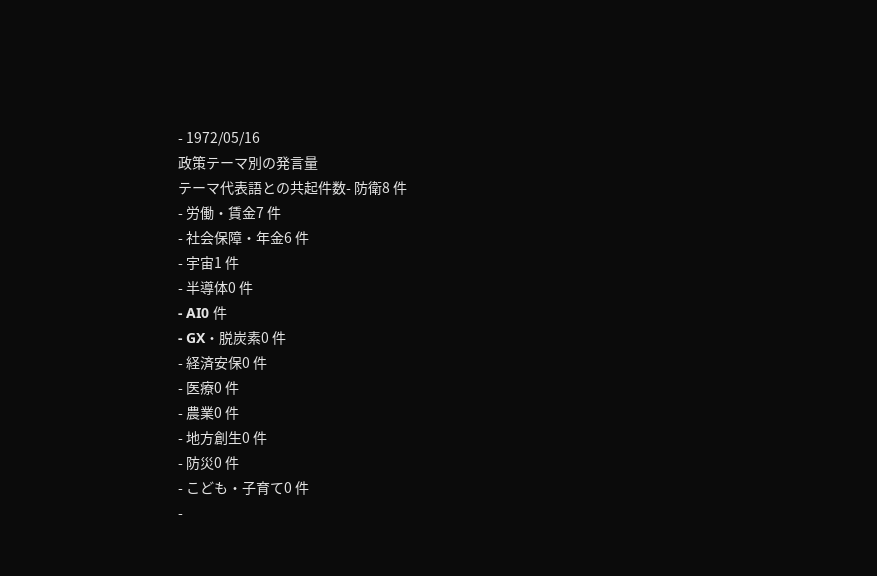- 1972/05/16
政策テーマ別の発言量
テーマ代表語との共起件数- 防衛8 件
- 労働・賃金7 件
- 社会保障・年金6 件
- 宇宙1 件
- 半導体0 件
- AI0 件
- GX・脱炭素0 件
- 経済安保0 件
- 医療0 件
- 農業0 件
- 地方創生0 件
- 防災0 件
- こども・子育て0 件
-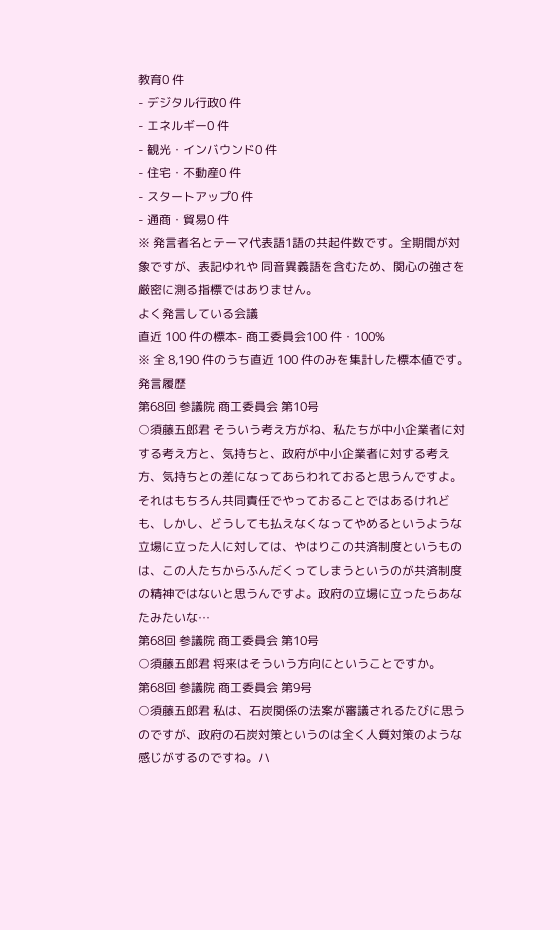教育0 件
- デジタル行政0 件
- エネルギー0 件
- 観光・インバウンド0 件
- 住宅・不動産0 件
- スタートアップ0 件
- 通商・貿易0 件
※ 発言者名とテーマ代表語1語の共起件数です。全期間が対象ですが、表記ゆれや 同音異義語を含むため、関心の強さを厳密に測る指標ではありません。
よく発言している会議
直近 100 件の標本- 商工委員会100 件・100%
※ 全 8,190 件のうち直近 100 件のみを集計した標本値です。
発言履歴
第68回 参議院 商工委員会 第10号
○須藤五郎君 そういう考え方がね、私たちが中小企業者に対する考え方と、気持ちと、政府が中小企業者に対する考え方、気持ちとの差になってあらわれておると思うんですよ。それはもちろん共同責任でやっておることではあるけれども、しかし、どうしても払えなくなってやめるというような立場に立った人に対しては、やはりこの共済制度というものは、この人たちからふんだくってしまうというのが共済制度の精神ではないと思うんですよ。政府の立場に立ったらあなたみたいな…
第68回 参議院 商工委員会 第10号
○須藤五郎君 将来はそういう方向にということですか。
第68回 参議院 商工委員会 第9号
○須藤五郎君 私は、石炭関係の法案が審議されるたびに思うのですが、政府の石炭対策というのは全く人質対策のような感じがするのですね。ハ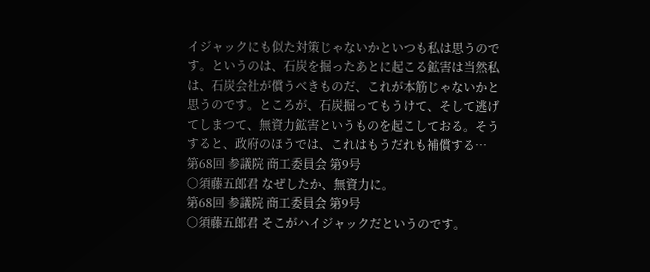イジャックにも似た対策じゃないかといつも私は思うのです。というのは、石炭を掘ったあとに起こる鉱害は当然私は、石炭会社が償うべきものだ、これが本筋じゃないかと思うのです。ところが、石炭掘ってもうけて、そして逃げてしまつて、無資力鉱害というものを起こしておる。そうすると、政府のほうでは、これはもうだれも補償する…
第68回 参議院 商工委員会 第9号
○須藤五郎君 なぜしたか、無資力に。
第68回 参議院 商工委員会 第9号
○須藤五郎君 そこがハイジャックだというのです。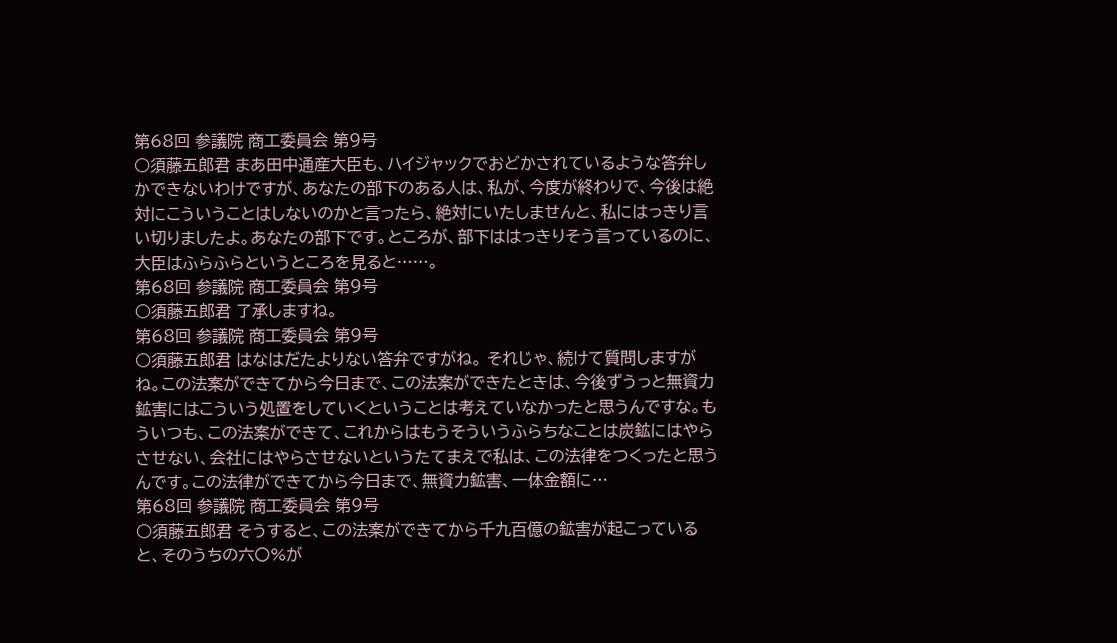第68回 参議院 商工委員会 第9号
○須藤五郎君 まあ田中通産大臣も、ハイジャックでおどかされているような答弁しかできないわけですが、あなたの部下のある人は、私が、今度が終わりで、今後は絶対にこういうことはしないのかと言ったら、絶対にいたしませんと、私にはっきり言い切りましたよ。あなたの部下です。ところが、部下ははっきりそう言っているのに、大臣はふらふらというところを見ると……。
第68回 参議院 商工委員会 第9号
○須藤五郎君 了承しますね。
第68回 参議院 商工委員会 第9号
○須藤五郎君 はなはだたよりない答弁ですがね。 それじゃ、続けて質問しますがね。この法案ができてから今日まで、この法案ができたときは、今後ずうっと無資力鉱害にはこういう処置をしていくということは考えていなかったと思うんですな。もういつも、この法案ができて、これからはもうそういうふらちなことは炭鉱にはやらさせない、会社にはやらさせないというたてまえで私は、この法律をつくったと思うんです。この法律ができてから今日まで、無資力鉱害、一体金額に…
第68回 参議院 商工委員会 第9号
○須藤五郎君 そうすると、この法案ができてから千九百億の鉱害が起こっていると、そのうちの六〇%が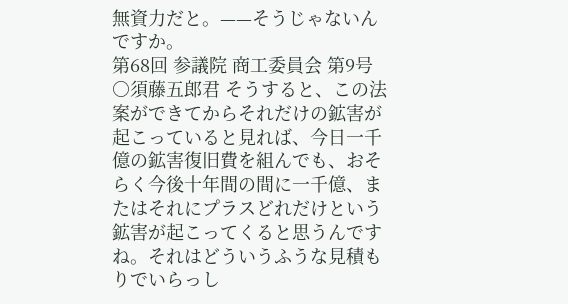無資力だと。——そうじゃないんですか。
第68回 参議院 商工委員会 第9号
○須藤五郎君 そうすると、この法案ができてからそれだけの鉱害が起こっていると見れば、今日一千億の鉱害復旧費を組んでも、おそらく今後十年間の間に一千億、またはそれにプラスどれだけという鉱害が起こってくると思うんですね。それはどういうふうな見積もりでいらっし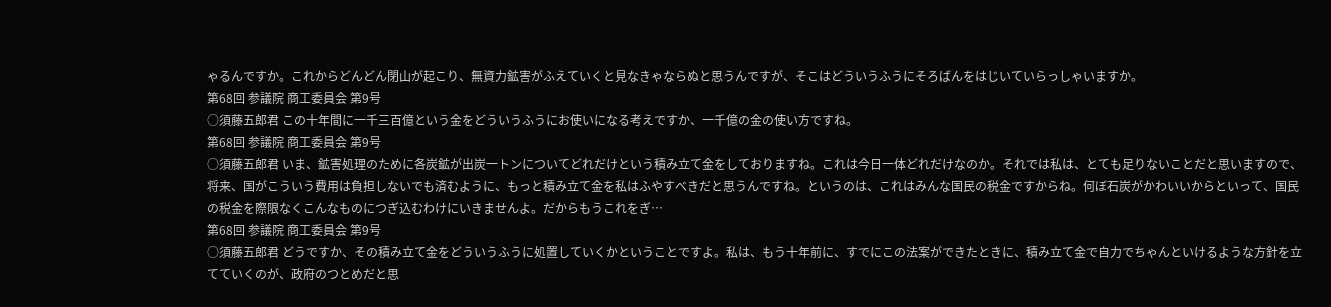ゃるんですか。これからどんどん閉山が起こり、無資力鉱害がふえていくと見なきゃならぬと思うんですが、そこはどういうふうにそろばんをはじいていらっしゃいますか。
第68回 参議院 商工委員会 第9号
○須藤五郎君 この十年間に一千三百億という金をどういうふうにお使いになる考えですか、一千億の金の使い方ですね。
第68回 参議院 商工委員会 第9号
○須藤五郎君 いま、鉱害処理のために各炭鉱が出炭一トンについてどれだけという積み立て金をしておりますね。これは今日一体どれだけなのか。それでは私は、とても足りないことだと思いますので、将来、国がこういう費用は負担しないでも済むように、もっと積み立て金を私はふやすべきだと思うんですね。というのは、これはみんな国民の税金ですからね。何ぼ石炭がかわいいからといって、国民の税金を際限なくこんなものにつぎ込むわけにいきませんよ。だからもうこれをぎ…
第68回 参議院 商工委員会 第9号
○須藤五郎君 どうですか、その積み立て金をどういうふうに処置していくかということですよ。私は、もう十年前に、すでにこの法案ができたときに、積み立て金で自力でちゃんといけるような方針を立てていくのが、政府のつとめだと思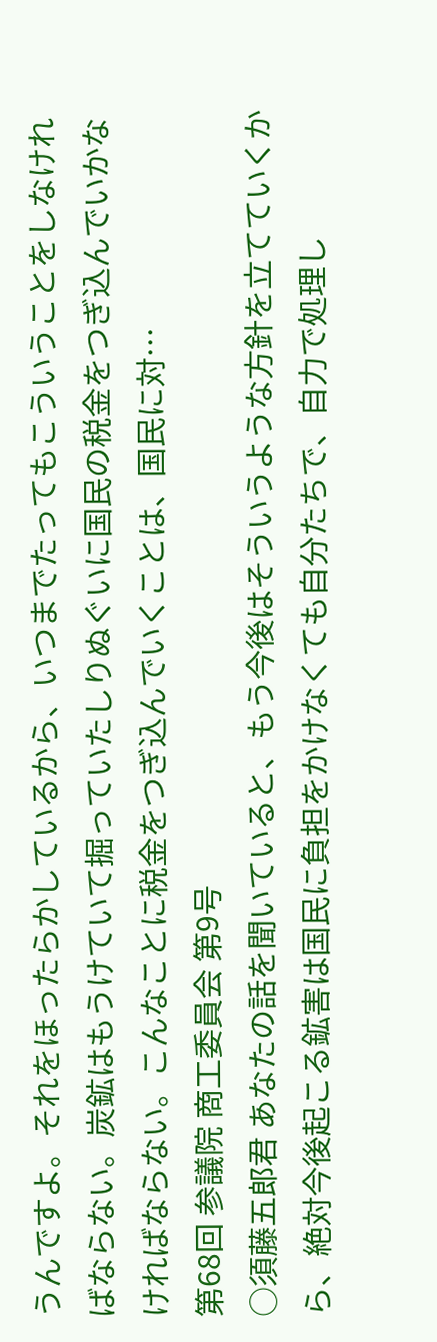うんですよ。それをほったらかしているから、いつまでたってもこういうことをしなければならない。炭鉱はもうけていて掘っていたしりぬぐいに国民の税金をつぎ込んでいかなければならない。こんなことに税金をつぎ込んでいくことは、国民に対…
第68回 参議院 商工委員会 第9号
○須藤五郎君 あなたの話を聞いていると、もう今後はそういうような方針を立てていくから、絶対今後起こる鉱害は国民に負担をかけなくても自分たちで、自力で処理し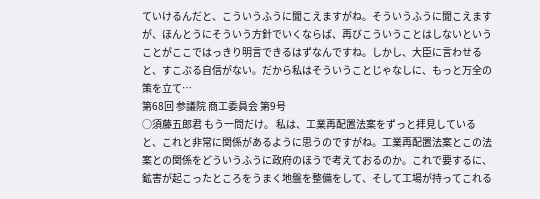ていけるんだと、こういうふうに聞こえますがね。そういうふうに聞こえますが、ほんとうにそういう方針でいくならば、再びこういうことはしないということがここではっきり明言できるはずなんですね。しかし、大臣に言わせると、すこぶる自信がない。だから私はそういうことじゃなしに、もっと万全の策を立て…
第68回 参議院 商工委員会 第9号
○須藤五郎君 もう一問だけ。 私は、工業再配置法案をずっと拝見していると、これと非常に関係があるように思うのですがね。工業再配置法案とこの法案との関係をどういうふうに政府のほうで考えておるのか。これで要するに、鉱害が起こったところをうまく地盤を整備をして、そして工場が持ってこれる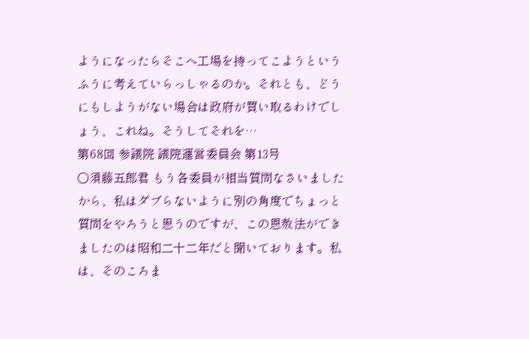ようになったらそこへ工場を持ってこようというふうに考えていらっしゃるのか。それとも、どうにもしようがない場合は政府が買い取るわけでしょう、これね。そうしてそれを…
第68回 参議院 議院運営委員会 第13号
○須藤五郎君 もう各委員が相当質問なさいましたから、私はダブらないように別の角度でちょっと質問をやろうと思うのですが、この恩赦法ができましたのは昭和二十二年だと聞いております。私は、そのころま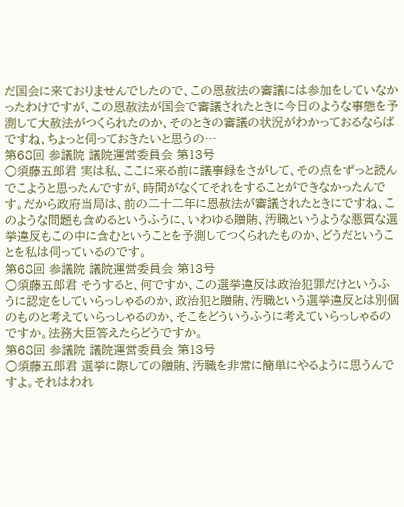だ国会に来ておりませんでしたので、この恩赦法の審議には参加をしていなかったわけですが、この恩赦法が国会で審議されたときに今日のような事態を予測して大赦法がつくられたのか、そのときの審議の状況がわかっておるならばですね、ちょっと伺っておきたいと思うの…
第68回 参議院 議院運営委員会 第13号
○須藤五郎君 実は私、ここに来る前に議事録をさがして、その点をずっと読んでこようと思ったんですが、時間がなくてそれをすることができなかったんです。だから政府当局は、前の二十二年に恩赦法が審議されたときにですね、このような問題も含めるというふうに、いわゆる贈賄、汚職というような悪質な選挙違反もこの中に含むということを予測してつくられたものか、どうだということを私は伺っているのです。
第68回 参議院 議院運営委員会 第13号
○須藤五郎君 そうすると、何ですか、この選挙違反は政治犯罪だけというふうに認定をしていらっしゃるのか、政治犯と贈賄、汚職という選挙違反とは別個のものと考えていらっしゃるのか、そこをどういうふうに考えていらっしゃるのですか。法務大臣答えたらどうですか。
第68回 参議院 議院運営委員会 第13号
○須藤五郎君 選挙に際しての贈賄、汚職を非常に簡単にやるように思うんですよ。それはわれ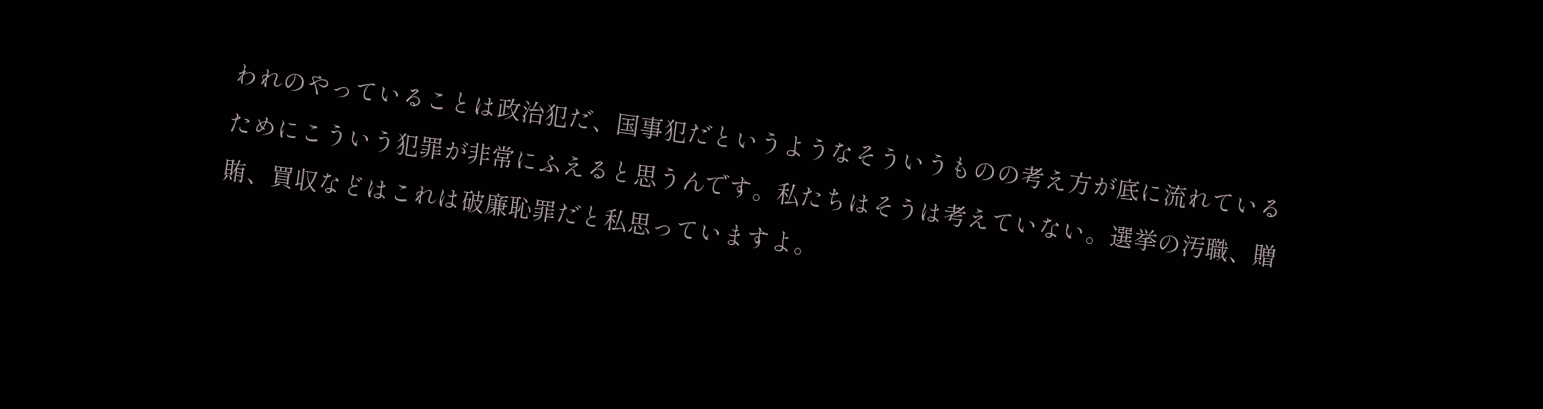われのやっていることは政治犯だ、国事犯だというようなそういうものの考え方が底に流れているためにこういう犯罪が非常にふえると思うんです。私たちはそうは考えていない。選挙の汚職、贈賄、買収などはこれは破廉恥罪だと私思っていますよ。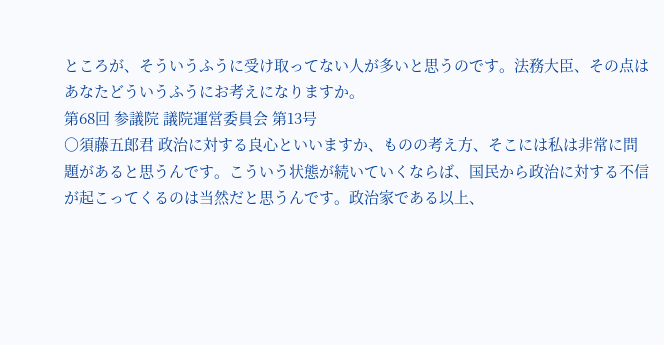ところが、そういうふうに受け取ってない人が多いと思うのです。法務大臣、その点はあなたどういうふうにお考えになりますか。
第68回 参議院 議院運営委員会 第13号
○須藤五郎君 政治に対する良心といいますか、ものの考え方、そこには私は非常に問題があると思うんです。こういう状態が続いていくならば、国民から政治に対する不信が起こってくるのは当然だと思うんです。政治家である以上、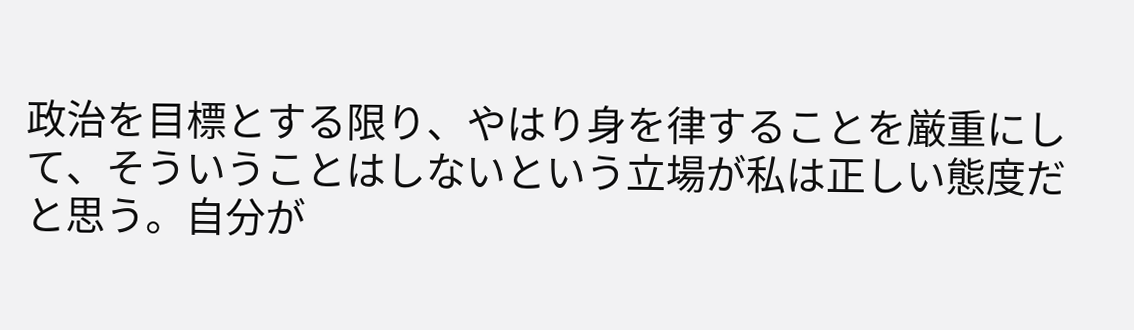政治を目標とする限り、やはり身を律することを厳重にして、そういうことはしないという立場が私は正しい態度だと思う。自分が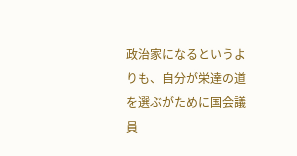政治家になるというよりも、自分が栄達の道を選ぶがために国会議員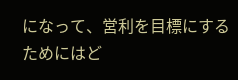になって、営利を目標にするためにはど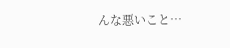んな悪いこと…